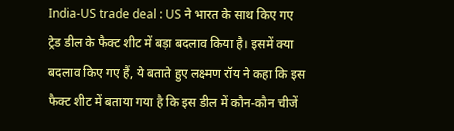India-US trade deal : US ने भारत के साथ किए गए ट्रेड डील के फैक्ट शीट में बड़ा बदलाव किया है। इसमें क्या बदलाव किए गए हैं, ये बताते हुए लक्ष्मण रॉय ने कहा कि इस फैक्ट शीट में बताया गया है कि इस डील में कौन-कौन चीजें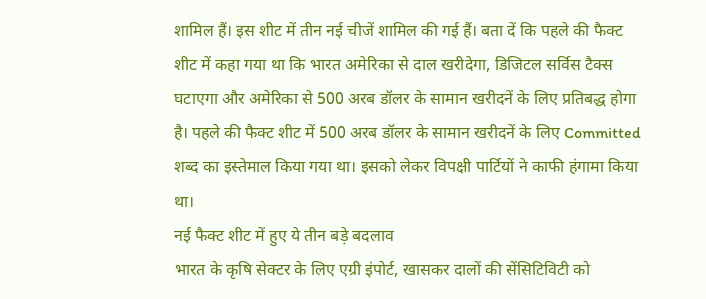शामिल हैं। इस शीट में तीन नई चीजें शामिल की गई हैं। बता दें कि पहले की फैक्ट शीट में कहा गया था कि भारत अमेरिका से दाल खरीदेगा, डिजिटल सर्विस टैक्स घटाएगा और अमेरिका से 500 अरब डॉलर के सामान खरीदनें के लिए प्रतिबद्ध होगा है। पहले की फैक्ट शीट में 500 अरब डॉलर के सामान खरीदनें के लिए Committed शब्द का इस्तेमाल किया गया था। इसको लेकर विपक्षी पार्टियों ने काफी हंगामा किया था।
नई फैक्ट शीट में हुए ये तीन बड़े बदलाव
भारत के कृषि सेक्टर के लिए एग्री इंपोर्ट, खासकर दालों की सेंसिटिविटी को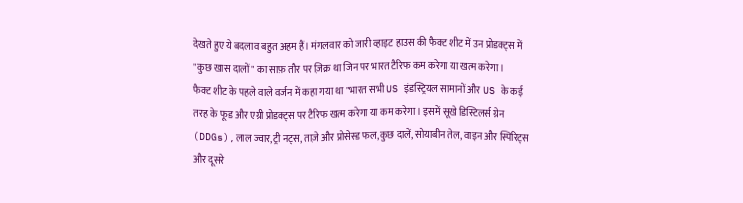देखते हुए ये बदलाव बहुत अहम हैं। मंगलवार को जारी व्हाइट हाउस की फैक्ट शीट में उन प्रोडक्ट्स में "कुछ खास दालों" का साफ़ तौर पर ज़िक्र था जिन पर भारत टैरिफ कम करेगा या खत्म करेगा।
फैक्ट शीट के पहले वाले वर्जन में कहा गया था "भारत सभी US इंडस्ट्रियल सामानों और US के कई तरह के फूड और एग्री प्रोडक्ट्स पर टैरिफ खत्म करेगा या कम करेगा। इसमें सूखे डिस्टिलर्स ग्रेन (DDGs),लाल ज्वार,ट्री नट्स, ताज़े और प्रोसेस्ड फल,कुछ दालें, सोयाबीन तेल, वाइन और स्पिरिट्स और दूसरे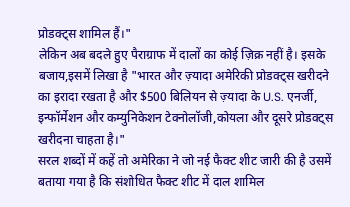प्रोडक्ट्स शामिल हैं।"
लेकिन अब बदले हुए पैराग्राफ में दालों का कोई ज़िक्र नहीं है। इसके बजाय,इसमें लिखा है "भारत और ज़्यादा अमेरिकी प्रोडक्ट्स खरीदने का इरादा रखता है और $500 बिलियन से ज़्यादा के U.S. एनर्जी, इन्फॉर्मेशन और कम्युनिकेशन टेक्नोलॉजी,कोयला और दूसरे प्रोडक्ट्स खरीदना चाहता है।"
सरल शब्दों में कहें तो अमेरिका ने जो नई फैक्ट शीट जारी की है उसमें बताया गया है कि संशोधित फैक्ट शीट में दाल शामिल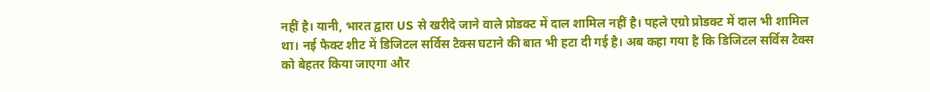नहीं है। यानी, भारत द्वारा US से खरीदे जाने वाले प्रोडक्ट में दाल शामिल नहीं है। पहले एग्रो प्रोडक्ट में दाल भी शामिल था। नई फैक्ट शीट में डिजिटल सर्विस टैक्स घटाने की बात भी हटा दी गई है। अब कहा गया है कि डिजिटल सर्विस टैक्स को बेहतर किया जाएगा और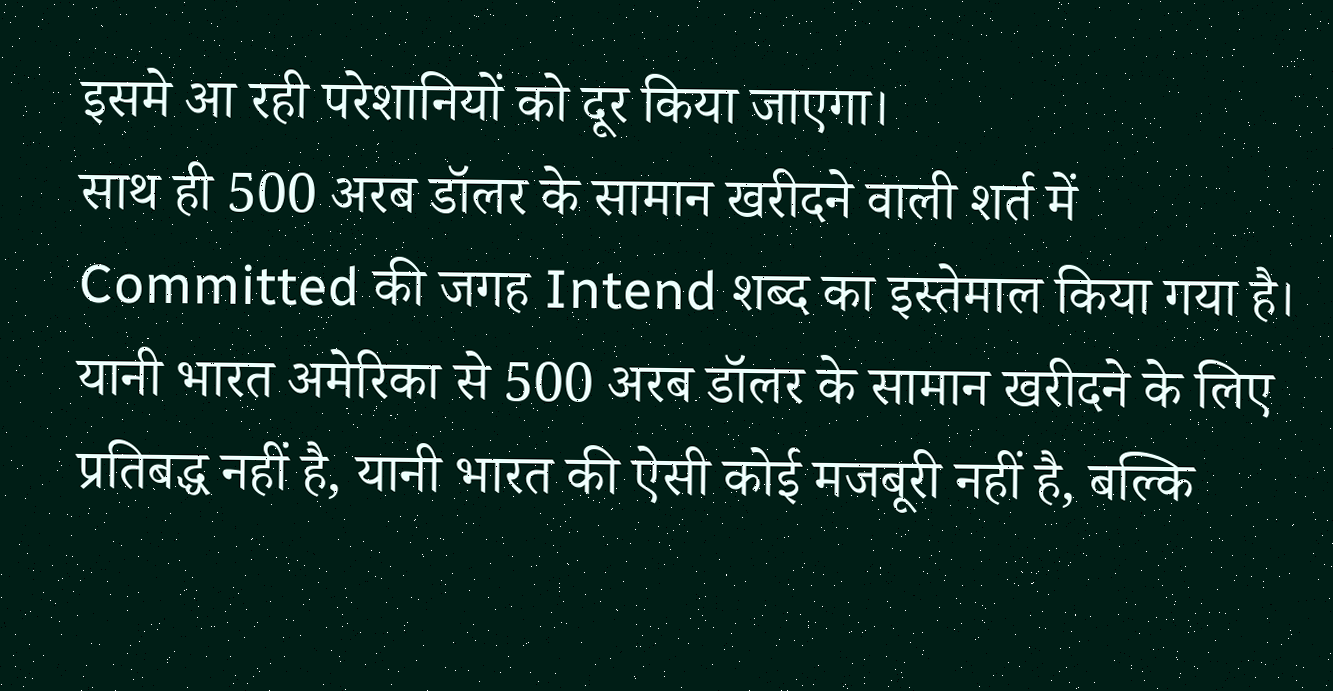इसमे आ रही परेशानियों को दूर किया जाएगा।
साथ ही 500 अरब डॉलर के सामान खरीदने वाली शर्त में Committed की जगह Intend शब्द का इस्तेमाल किया गया है। यानी भारत अमेरिका से 500 अरब डॉलर के सामान खरीदने के लिए प्रतिबद्ध नहीं है, यानी भारत की ऐसी कोई मजबूरी नहीं है, बल्कि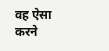वह ऐसा करने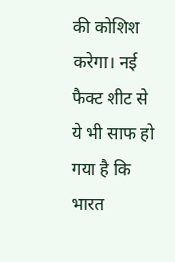की कोशिश करेगा। नई फैक्ट शीट से ये भी साफ हो गया है कि भारत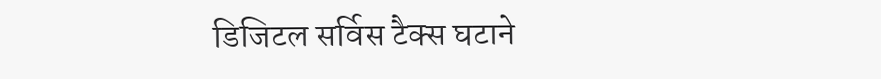डिजिटल सर्विस टैक्स घटाने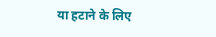या हटाने के लिए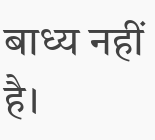बाध्य नहीं है।